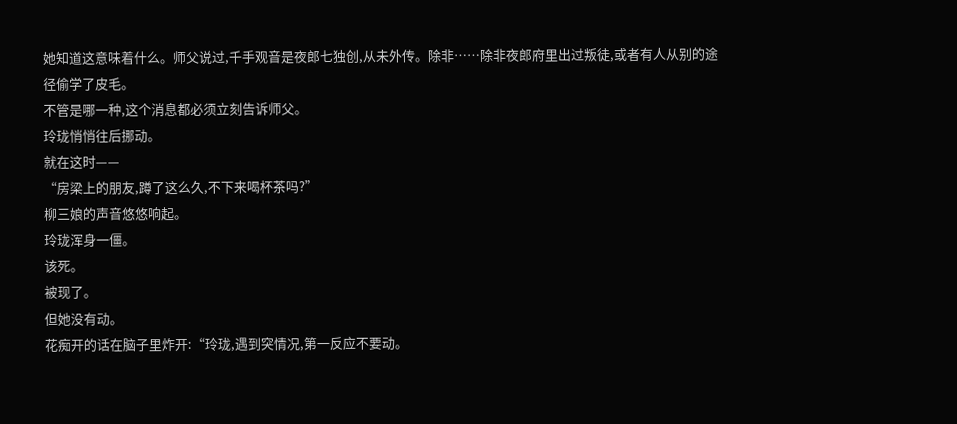她知道这意味着什么。师父说过,千手观音是夜郎七独创,从未外传。除非……除非夜郎府里出过叛徒,或者有人从别的途径偷学了皮毛。
不管是哪一种,这个消息都必须立刻告诉师父。
玲珑悄悄往后挪动。
就在这时——
“房梁上的朋友,蹲了这么久,不下来喝杯茶吗?”
柳三娘的声音悠悠响起。
玲珑浑身一僵。
该死。
被现了。
但她没有动。
花痴开的话在脑子里炸开:“玲珑,遇到突情况,第一反应不要动。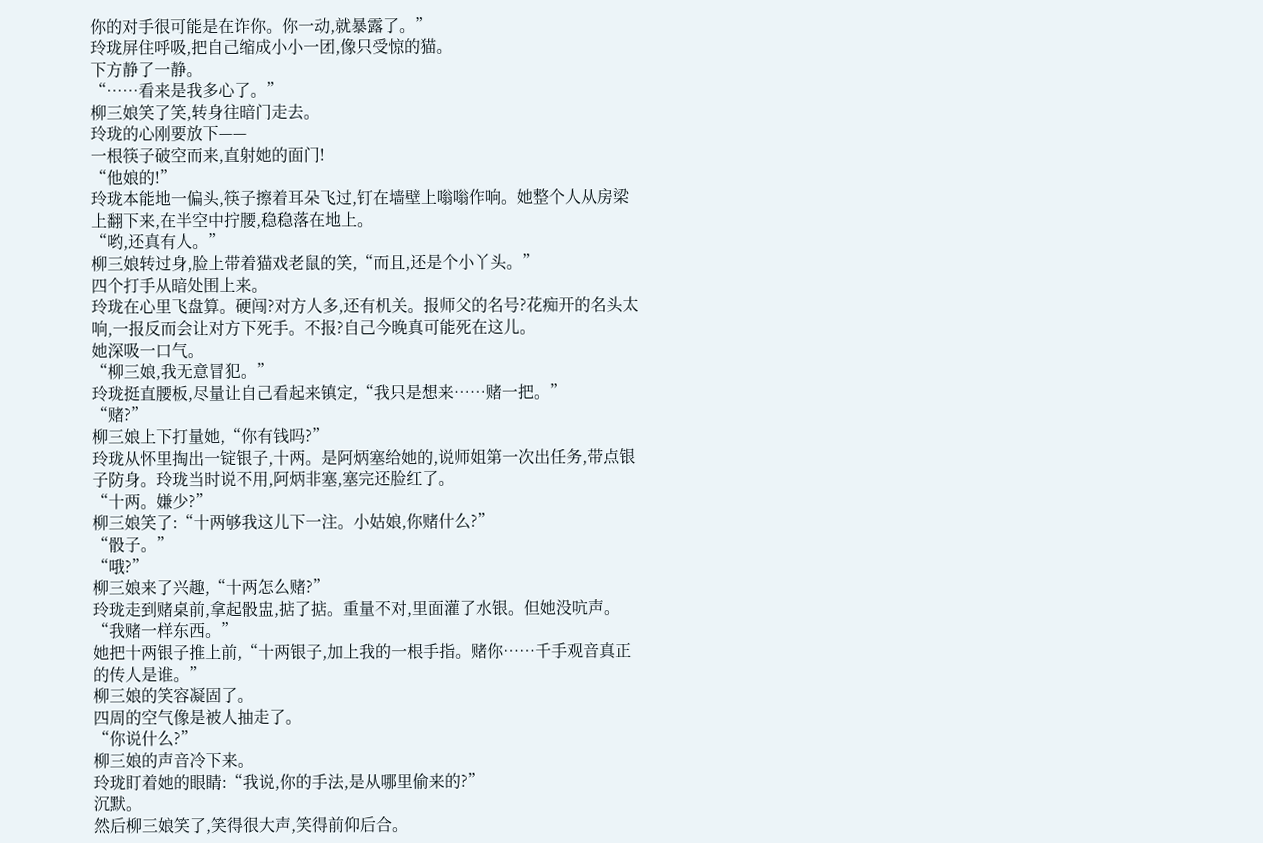你的对手很可能是在诈你。你一动,就暴露了。”
玲珑屏住呼吸,把自己缩成小小一团,像只受惊的猫。
下方静了一静。
“……看来是我多心了。”
柳三娘笑了笑,转身往暗门走去。
玲珑的心刚要放下——
一根筷子破空而来,直射她的面门!
“他娘的!”
玲珑本能地一偏头,筷子擦着耳朵飞过,钉在墙壁上嗡嗡作响。她整个人从房梁上翻下来,在半空中拧腰,稳稳落在地上。
“哟,还真有人。”
柳三娘转过身,脸上带着猫戏老鼠的笑,“而且,还是个小丫头。”
四个打手从暗处围上来。
玲珑在心里飞盘算。硬闯?对方人多,还有机关。报师父的名号?花痴开的名头太响,一报反而会让对方下死手。不报?自己今晚真可能死在这儿。
她深吸一口气。
“柳三娘,我无意冒犯。”
玲珑挺直腰板,尽量让自己看起来镇定,“我只是想来……赌一把。”
“赌?”
柳三娘上下打量她,“你有钱吗?”
玲珑从怀里掏出一锭银子,十两。是阿炳塞给她的,说师姐第一次出任务,带点银子防身。玲珑当时说不用,阿炳非塞,塞完还脸红了。
“十两。嫌少?”
柳三娘笑了:“十两够我这儿下一注。小姑娘,你赌什么?”
“骰子。”
“哦?”
柳三娘来了兴趣,“十两怎么赌?”
玲珑走到赌桌前,拿起骰盅,掂了掂。重量不对,里面灌了水银。但她没吭声。
“我赌一样东西。”
她把十两银子推上前,“十两银子,加上我的一根手指。赌你……千手观音真正的传人是谁。”
柳三娘的笑容凝固了。
四周的空气像是被人抽走了。
“你说什么?”
柳三娘的声音冷下来。
玲珑盯着她的眼睛:“我说,你的手法,是从哪里偷来的?”
沉默。
然后柳三娘笑了,笑得很大声,笑得前仰后合。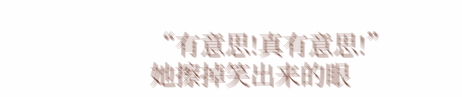“有意思!真有意思!”
她擦掉笑出来的眼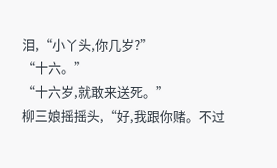泪,“小丫头,你几岁?”
“十六。”
“十六岁,就敢来送死。”
柳三娘摇摇头,“好,我跟你赌。不过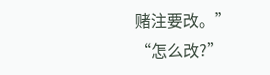赌注要改。”
“怎么改?”